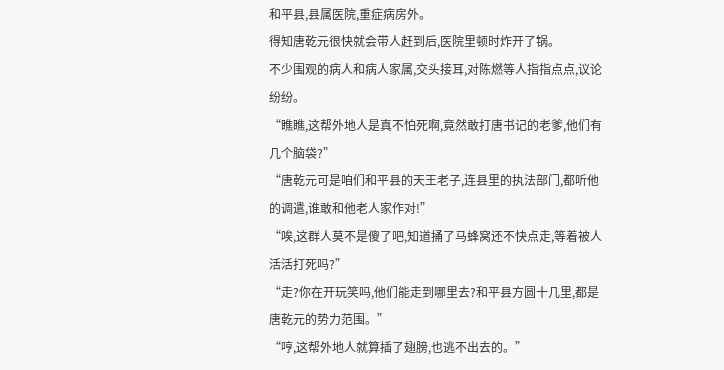和平县,县属医院,重症病房外。
得知唐乾元很快就会带人赶到后,医院里顿时炸开了锅。
不少围观的病人和病人家属,交头接耳,对陈燃等人指指点点,议论纷纷。
“瞧瞧,这帮外地人是真不怕死啊,竟然敢打唐书记的老爹,他们有几个脑袋?”
“唐乾元可是咱们和平县的天王老子,连县里的执法部门,都听他的调遣,谁敢和他老人家作对!”
“唉,这群人莫不是傻了吧,知道捅了马蜂窝还不快点走,等着被人活活打死吗?”
“走?你在开玩笑吗,他们能走到哪里去?和平县方圆十几里,都是唐乾元的势力范围。”
“哼,这帮外地人就算插了翅膀,也逃不出去的。”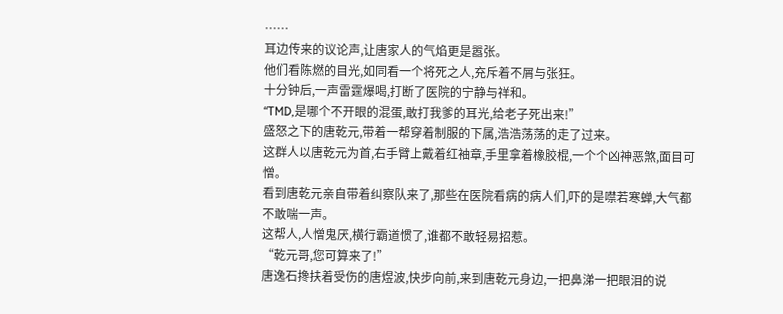……
耳边传来的议论声,让唐家人的气焰更是嚣张。
他们看陈燃的目光,如同看一个将死之人,充斥着不屑与张狂。
十分钟后,一声雷霆爆喝,打断了医院的宁静与祥和。
“TMD,是哪个不开眼的混蛋,敢打我爹的耳光,给老子死出来!”
盛怒之下的唐乾元,带着一帮穿着制服的下属,浩浩荡荡的走了过来。
这群人以唐乾元为首,右手臂上戴着红袖章,手里拿着橡胶棍,一个个凶神恶煞,面目可憎。
看到唐乾元亲自带着纠察队来了,那些在医院看病的病人们,吓的是噤若寒蝉,大气都不敢喘一声。
这帮人,人憎鬼厌,横行霸道惯了,谁都不敢轻易招惹。
“乾元哥,您可算来了!”
唐逸石搀扶着受伤的唐煜波,快步向前,来到唐乾元身边,一把鼻涕一把眼泪的说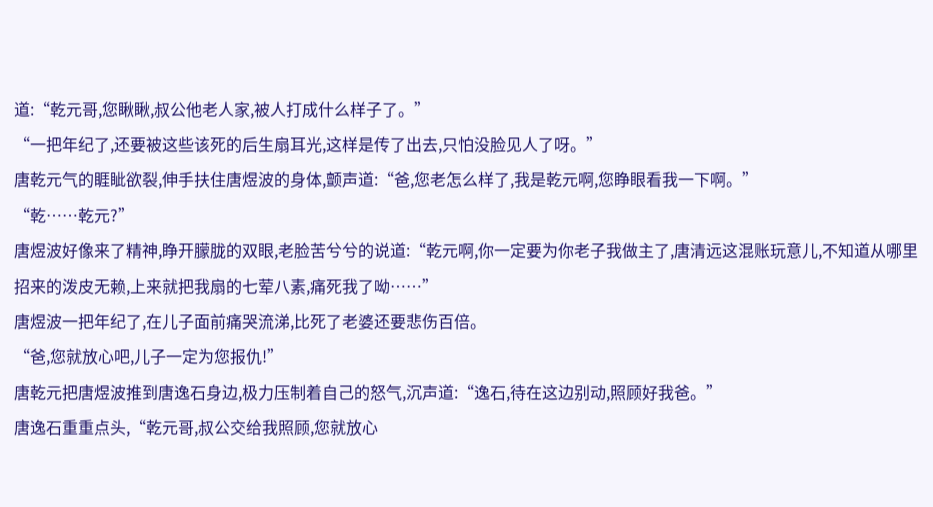道:“乾元哥,您瞅瞅,叔公他老人家,被人打成什么样子了。”
“一把年纪了,还要被这些该死的后生扇耳光,这样是传了出去,只怕没脸见人了呀。”
唐乾元气的睚眦欲裂,伸手扶住唐煜波的身体,颤声道:“爸,您老怎么样了,我是乾元啊,您睁眼看我一下啊。”
“乾……乾元?”
唐煜波好像来了精神,睁开朦胧的双眼,老脸苦兮兮的说道:“乾元啊,你一定要为你老子我做主了,唐清远这混账玩意儿,不知道从哪里招来的泼皮无赖,上来就把我扇的七荤八素,痛死我了呦……”
唐煜波一把年纪了,在儿子面前痛哭流涕,比死了老婆还要悲伤百倍。
“爸,您就放心吧,儿子一定为您报仇!”
唐乾元把唐煜波推到唐逸石身边,极力压制着自己的怒气,沉声道:“逸石,待在这边别动,照顾好我爸。”
唐逸石重重点头,“乾元哥,叔公交给我照顾,您就放心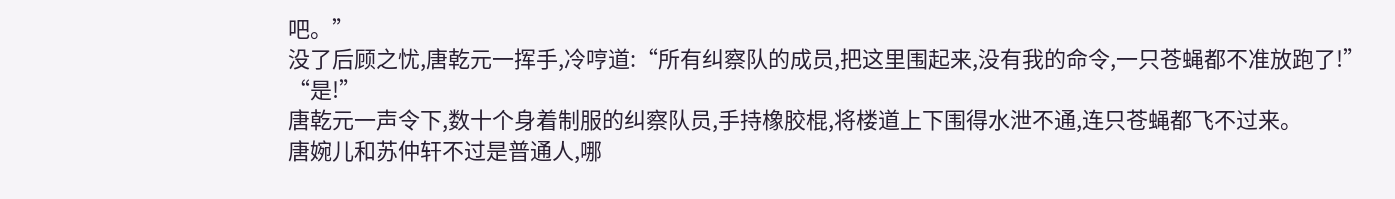吧。”
没了后顾之忧,唐乾元一挥手,冷哼道:“所有纠察队的成员,把这里围起来,没有我的命令,一只苍蝇都不准放跑了!”
“是!”
唐乾元一声令下,数十个身着制服的纠察队员,手持橡胶棍,将楼道上下围得水泄不通,连只苍蝇都飞不过来。
唐婉儿和苏仲轩不过是普通人,哪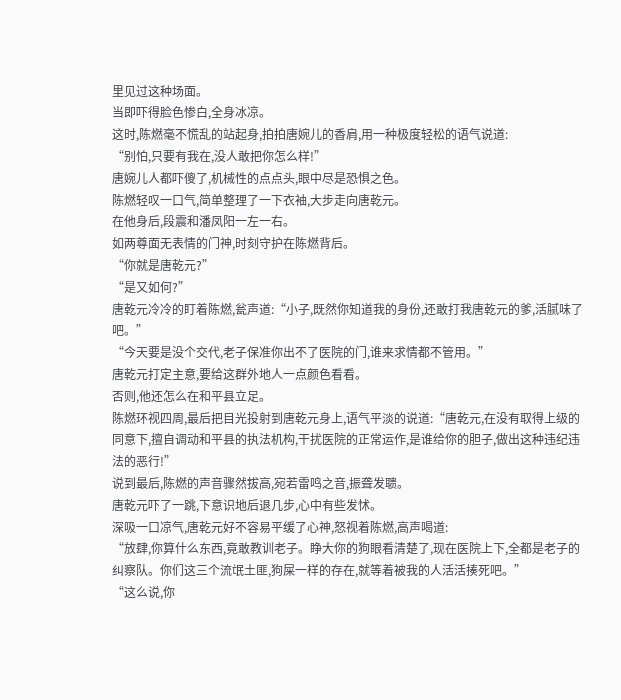里见过这种场面。
当即吓得脸色惨白,全身冰凉。
这时,陈燃毫不慌乱的站起身,拍拍唐婉儿的香肩,用一种极度轻松的语气说道:
“别怕,只要有我在,没人敢把你怎么样!”
唐婉儿人都吓傻了,机械性的点点头,眼中尽是恐惧之色。
陈燃轻叹一口气,简单整理了一下衣袖,大步走向唐乾元。
在他身后,段震和潘凤阳一左一右。
如两尊面无表情的门神,时刻守护在陈燃背后。
“你就是唐乾元?”
“是又如何?”
唐乾元冷冷的盯着陈燃,瓮声道:“小子,既然你知道我的身份,还敢打我唐乾元的爹,活腻味了吧。”
“今天要是没个交代,老子保准你出不了医院的门,谁来求情都不管用。”
唐乾元打定主意,要给这群外地人一点颜色看看。
否则,他还怎么在和平县立足。
陈燃环视四周,最后把目光投射到唐乾元身上,语气平淡的说道:“唐乾元,在没有取得上级的同意下,擅自调动和平县的执法机构,干扰医院的正常运作,是谁给你的胆子,做出这种违纪违法的恶行!”
说到最后,陈燃的声音骤然拔高,宛若雷鸣之音,振聋发聩。
唐乾元吓了一跳,下意识地后退几步,心中有些发怵。
深吸一口凉气,唐乾元好不容易平缓了心神,怒视着陈燃,高声喝道:
“放肆,你算什么东西,竟敢教训老子。睁大你的狗眼看清楚了,现在医院上下,全都是老子的纠察队。你们这三个流氓土匪,狗屎一样的存在,就等着被我的人活活揍死吧。”
“这么说,你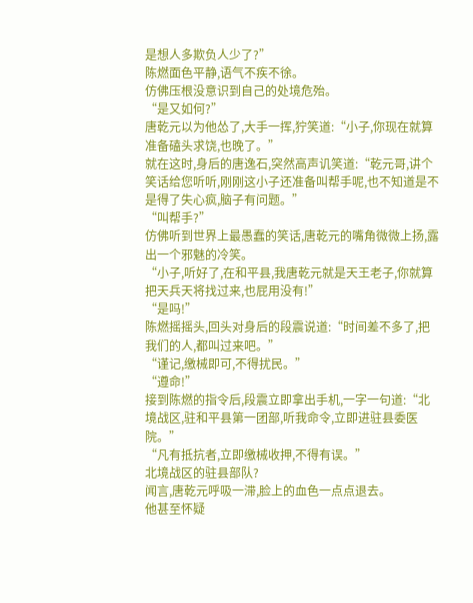是想人多欺负人少了?”
陈燃面色平静,语气不疾不徐。
仿佛压根没意识到自己的处境危殆。
“是又如何?”
唐乾元以为他怂了,大手一挥,狞笑道:“小子,你现在就算准备磕头求饶,也晚了。”
就在这时,身后的唐逸石,突然高声讥笑道:“乾元哥,讲个笑话给您听听,刚刚这小子还准备叫帮手呢,也不知道是不是得了失心疯,脑子有问题。”
“叫帮手?”
仿佛听到世界上最愚蠢的笑话,唐乾元的嘴角微微上扬,露出一个邪魅的冷笑。
“小子,听好了,在和平县,我唐乾元就是天王老子,你就算把天兵天将找过来,也屁用没有!”
“是吗!”
陈燃摇摇头,回头对身后的段震说道:“时间差不多了,把我们的人,都叫过来吧。”
“谨记,缴械即可,不得扰民。”
“遵命!”
接到陈燃的指令后,段震立即拿出手机,一字一句道:“北境战区,驻和平县第一团部,听我命令,立即进驻县委医院。”
“凡有抵抗者,立即缴械收押,不得有误。”
北境战区的驻县部队?
闻言,唐乾元呼吸一滞,脸上的血色一点点退去。
他甚至怀疑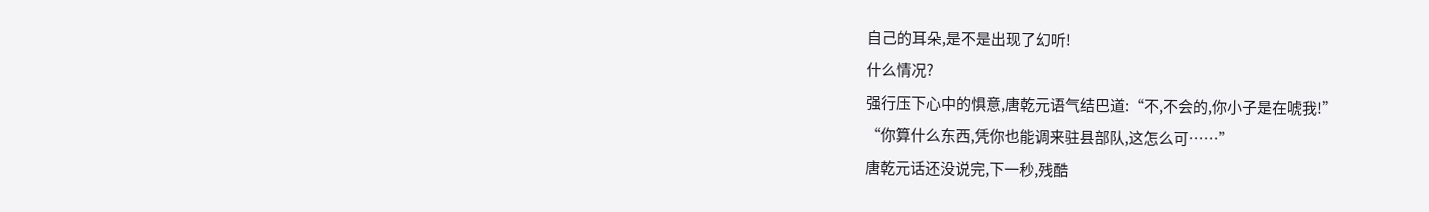自己的耳朵,是不是出现了幻听!
什么情况?
强行压下心中的惧意,唐乾元语气结巴道:“不,不会的,你小子是在唬我!”
“你算什么东西,凭你也能调来驻县部队,这怎么可……”
唐乾元话还没说完,下一秒,残酷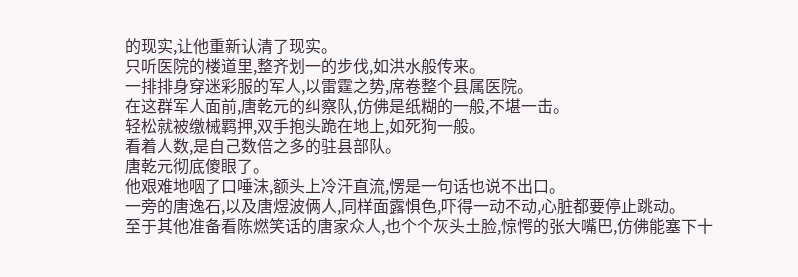的现实,让他重新认清了现实。
只听医院的楼道里,整齐划一的步伐,如洪水般传来。
一排排身穿迷彩服的军人,以雷霆之势,席卷整个县属医院。
在这群军人面前,唐乾元的纠察队,仿佛是纸糊的一般,不堪一击。
轻松就被缴械羁押,双手抱头跪在地上,如死狗一般。
看着人数,是自己数倍之多的驻县部队。
唐乾元彻底傻眼了。
他艰难地咽了口唾沫,额头上冷汗直流,愣是一句话也说不出口。
一旁的唐逸石,以及唐煜波俩人,同样面露惧色,吓得一动不动,心脏都要停止跳动。
至于其他准备看陈燃笑话的唐家众人,也个个灰头土脸,惊愕的张大嘴巴,仿佛能塞下十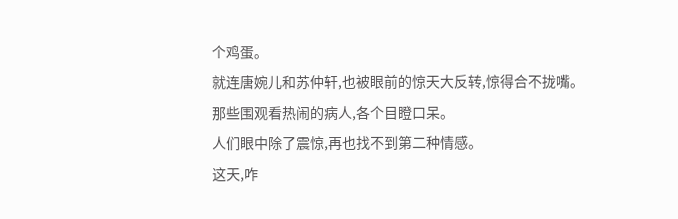个鸡蛋。
就连唐婉儿和苏仲轩,也被眼前的惊天大反转,惊得合不拢嘴。
那些围观看热闹的病人,各个目瞪口呆。
人们眼中除了震惊,再也找不到第二种情感。
这天,咋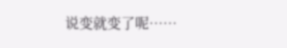说变就变了呢……